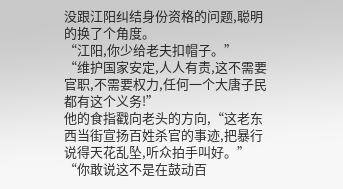没跟江阳纠结身份资格的问题,聪明的换了个角度。
“江阳,你少给老夫扣帽子。”
“维护国家安定,人人有责,这不需要官职,不需要权力,任何一个大唐子民都有这个义务!”
他的食指戳向老头的方向,“这老东西当街宣扬百姓杀官的事迹,把暴行说得天花乱坠,听众拍手叫好。”
“你敢说这不是在鼓动百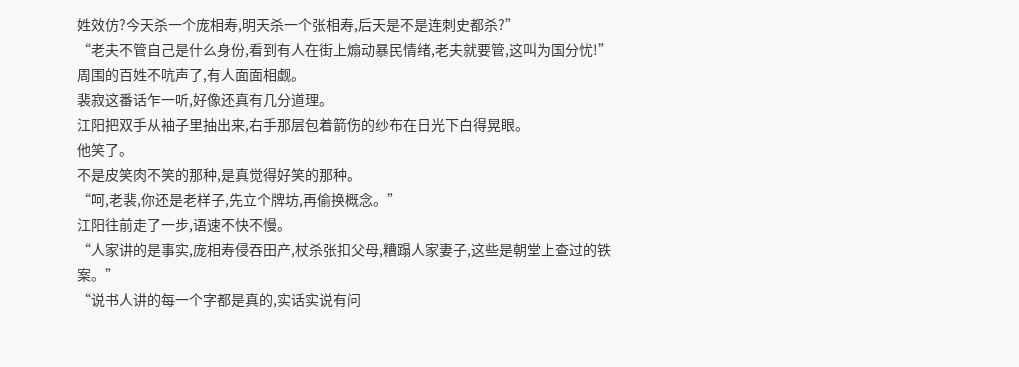姓效仿?今天杀一个庞相寿,明天杀一个张相寿,后天是不是连刺史都杀?”
“老夫不管自己是什么身份,看到有人在街上煽动暴民情绪,老夫就要管,这叫为国分忧!”
周围的百姓不吭声了,有人面面相觑。
裴寂这番话乍一听,好像还真有几分道理。
江阳把双手从袖子里抽出来,右手那层包着箭伤的纱布在日光下白得晃眼。
他笑了。
不是皮笑肉不笑的那种,是真觉得好笑的那种。
“呵,老裴,你还是老样子,先立个牌坊,再偷换概念。”
江阳往前走了一步,语速不快不慢。
“人家讲的是事实,庞相寿侵吞田产,杖杀张扣父母,糟蹋人家妻子,这些是朝堂上查过的铁案。”
“说书人讲的每一个字都是真的,实话实说有问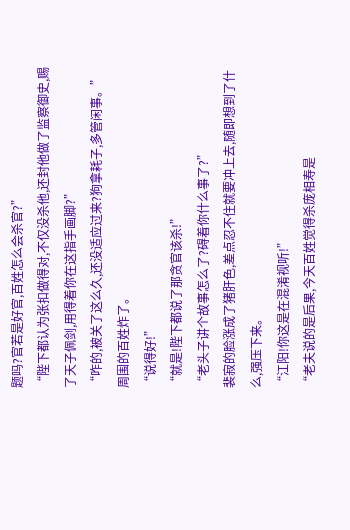题吗?官若是好官,百姓怎么会杀官?”
“陛下都认为张扣做得对,不仅没杀他,还封他做了监察御史,赐了天子佩剑,用得着你在这指手画脚?”
“咋的,被关了这么久,还没适应过来?狗拿耗子,多管闲事。”
周围的百姓炸了。
“说得好!”
“就是!陛下都说了那贪官该杀!”
“老头子讲个故事怎么了?碍着你什么事了?”
裴寂的脸涨成了猪肝色,差点忍不住就要冲上去,随即想到了什么,强压下来。
“江阳!你这是在混淆视听!”
“老夫说的是后果,今天百姓觉得杀庞相寿是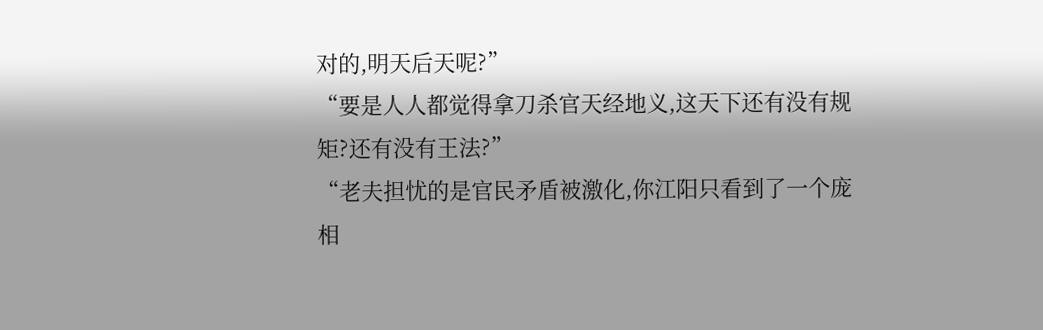对的,明天后天呢?”
“要是人人都觉得拿刀杀官天经地义,这天下还有没有规矩?还有没有王法?”
“老夫担忧的是官民矛盾被激化,你江阳只看到了一个庞相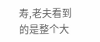寿,老夫看到的是整个大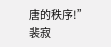唐的秩序!”
裴寂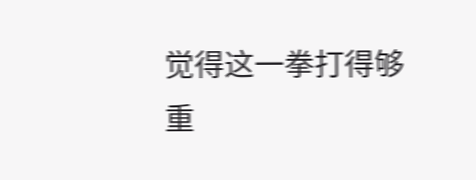觉得这一拳打得够重